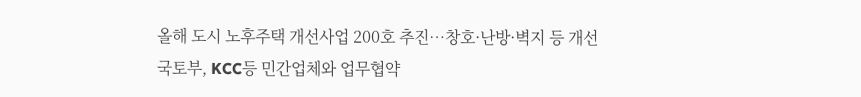올해 도시 노후주택 개선사업 200호 추진…창호·난방·벽지 등 개선
국토부, KCC등 민간업체와 업무협약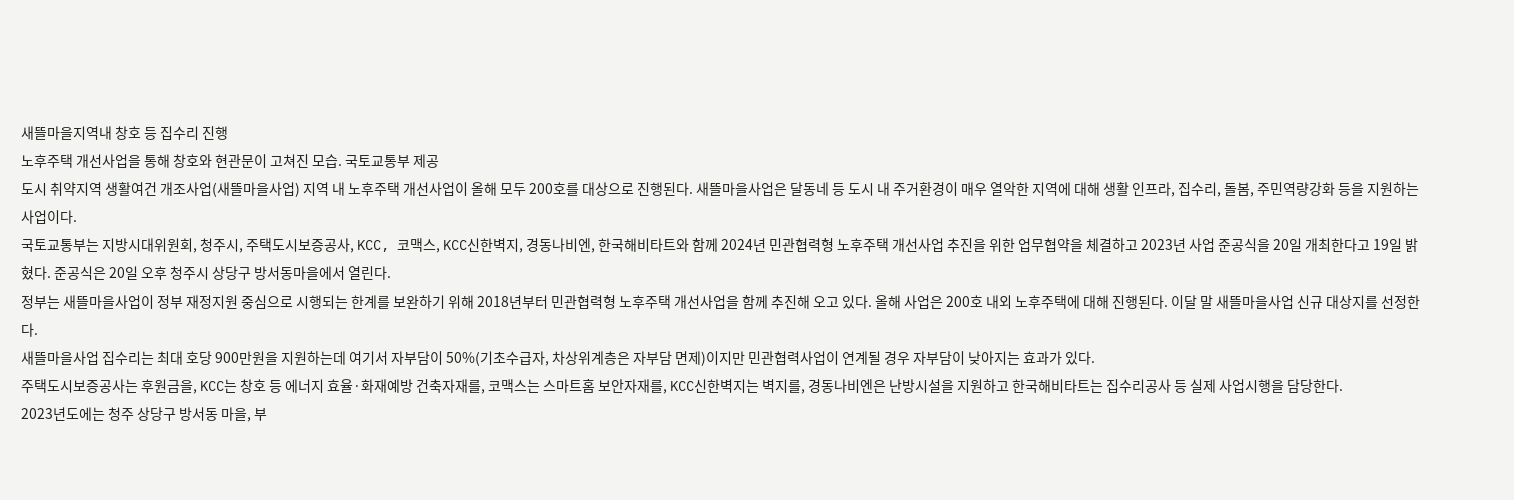새뜰마을지역내 창호 등 집수리 진행
노후주택 개선사업을 통해 창호와 현관문이 고쳐진 모습. 국토교통부 제공
도시 취약지역 생활여건 개조사업(새뜰마을사업) 지역 내 노후주택 개선사업이 올해 모두 200호를 대상으로 진행된다. 새뜰마을사업은 달동네 등 도시 내 주거환경이 매우 열악한 지역에 대해 생활 인프라, 집수리, 돌봄, 주민역량강화 등을 지원하는 사업이다.
국토교통부는 지방시대위원회, 청주시, 주택도시보증공사, KCC, 코맥스, KCC신한벽지, 경동나비엔, 한국해비타트와 함께 2024년 민관협력형 노후주택 개선사업 추진을 위한 업무협약을 체결하고 2023년 사업 준공식을 20일 개최한다고 19일 밝혔다. 준공식은 20일 오후 청주시 상당구 방서동마을에서 열린다.
정부는 새뜰마을사업이 정부 재정지원 중심으로 시행되는 한계를 보완하기 위해 2018년부터 민관협력형 노후주택 개선사업을 함께 추진해 오고 있다. 올해 사업은 200호 내외 노후주택에 대해 진행된다. 이달 말 새뜰마을사업 신규 대상지를 선정한다.
새뜰마을사업 집수리는 최대 호당 900만원을 지원하는데 여기서 자부담이 50%(기초수급자, 차상위계층은 자부담 면제)이지만 민관협력사업이 연계될 경우 자부담이 낮아지는 효과가 있다.
주택도시보증공사는 후원금을, KCC는 창호 등 에너지 효율·화재예방 건축자재를, 코맥스는 스마트홈 보안자재를, KCC신한벽지는 벽지를, 경동나비엔은 난방시설을 지원하고 한국해비타트는 집수리공사 등 실제 사업시행을 담당한다.
2023년도에는 청주 상당구 방서동 마을, 부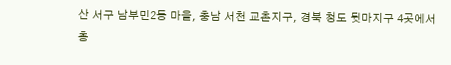산 서구 남부민2동 마을, 충남 서천 교촌지구, 경북 청도 뒷마지구 4곳에서 총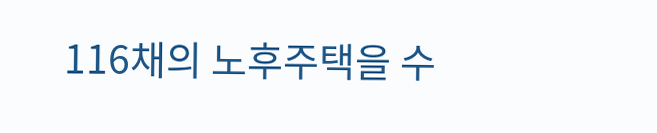116채의 노후주택을 수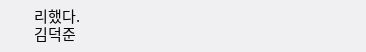리했다.
김덕준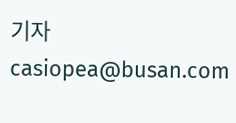기자 casiopea@busan.com